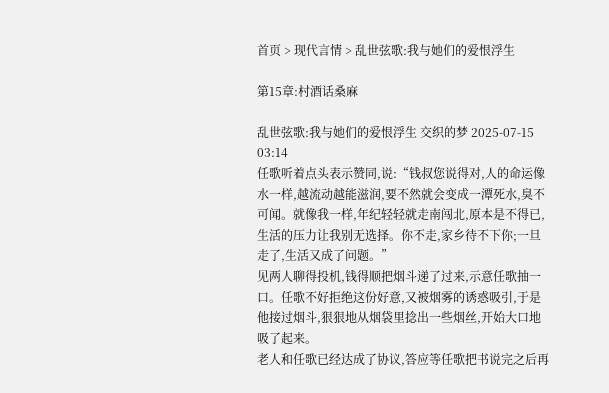首页 > 现代言情 > 乱世弦歌:我与她们的爱恨浮生

第15章:村酒话桑麻

乱世弦歌:我与她们的爱恨浮生 交织的梦 2025-07-15 03:14
任歌听着点头表示赞同,说:“钱叔您说得对,人的命运像水一样,越流动越能滋润,要不然就会变成一潭死水,臭不可闻。就像我一样,年纪轻轻就走南闯北,原本是不得已,生活的压力让我别无选择。你不走,家乡待不下你;一旦走了,生活又成了问题。”
见两人聊得投机,钱得顺把烟斗递了过来,示意任歌抽一口。任歌不好拒绝这份好意,又被烟雾的诱惑吸引,于是他接过烟斗,狠狠地从烟袋里捻出一些烟丝,开始大口地吸了起来。
老人和任歌已经达成了协议,答应等任歌把书说完之后再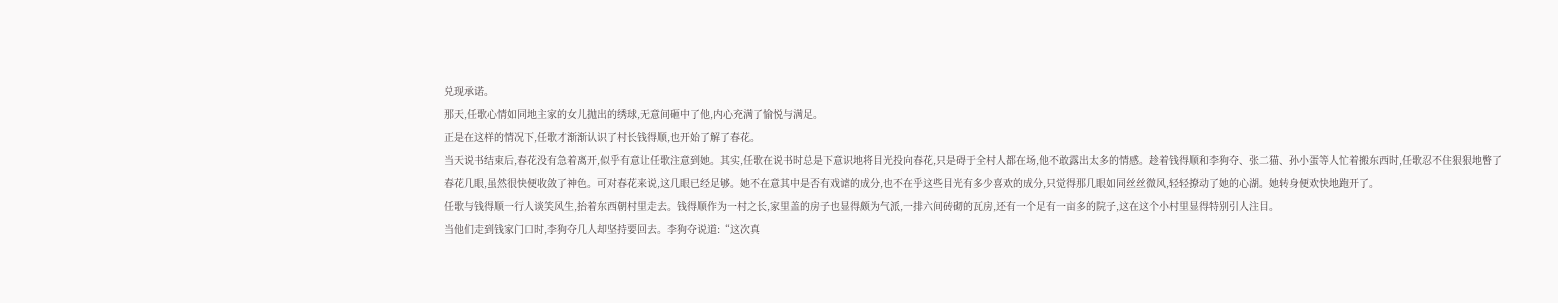兑现承诺。
那天,任歌心情如同地主家的女儿抛出的绣球,无意间砸中了他,内心充满了愉悦与满足。
正是在这样的情况下,任歌才渐渐认识了村长钱得顺,也开始了解了春花。
当天说书结束后,春花没有急着离开,似乎有意让任歌注意到她。其实,任歌在说书时总是下意识地将目光投向春花,只是碍于全村人都在场,他不敢露出太多的情感。趁着钱得顺和李狗夺、张二猫、孙小蛋等人忙着搬东西时,任歌忍不住狠狠地瞥了春花几眼,虽然很快便收敛了神色。可对春花来说,这几眼已经足够。她不在意其中是否有戏谑的成分,也不在乎这些目光有多少喜欢的成分,只觉得那几眼如同丝丝微风,轻轻撩动了她的心湖。她转身便欢快地跑开了。
任歌与钱得顺一行人谈笑风生,抬着东西朝村里走去。钱得顺作为一村之长,家里盖的房子也显得颇为气派,一排六间砖砌的瓦房,还有一个足有一亩多的院子,这在这个小村里显得特别引人注目。
当他们走到钱家门口时,李狗夺几人却坚持要回去。李狗夺说道:“这次真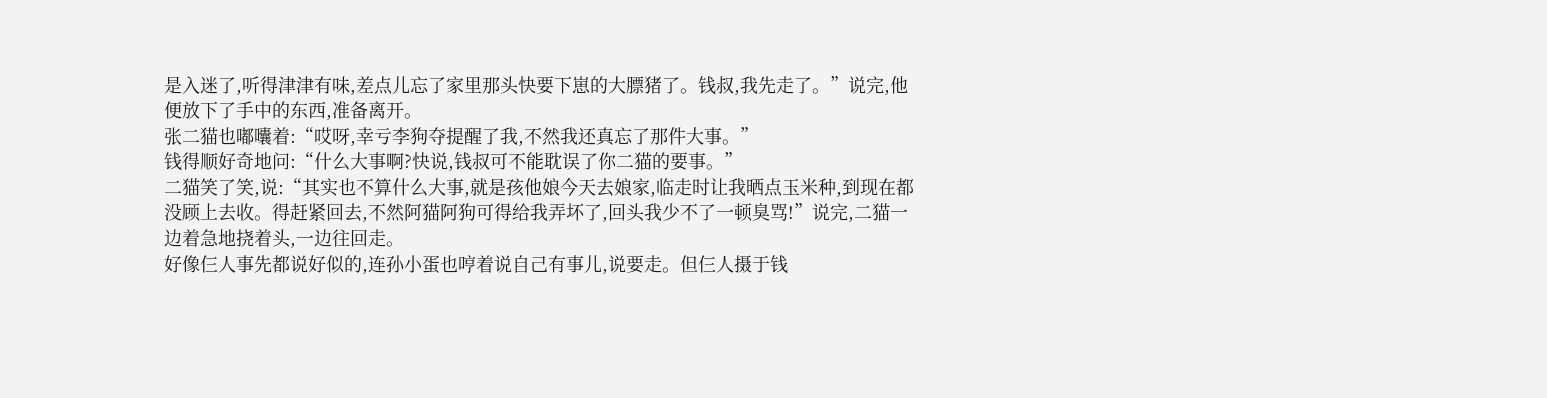是入迷了,听得津津有味,差点儿忘了家里那头快要下崽的大膘猪了。钱叔,我先走了。”说完,他便放下了手中的东西,准备离开。
张二猫也嘟囔着:“哎呀,幸亏李狗夺提醒了我,不然我还真忘了那件大事。”
钱得顺好奇地问:“什么大事啊?快说,钱叔可不能耽误了你二猫的要事。”
二猫笑了笑,说:“其实也不算什么大事,就是孩他娘今天去娘家,临走时让我晒点玉米种,到现在都没顾上去收。得赶紧回去,不然阿猫阿狗可得给我弄坏了,回头我少不了一顿臭骂!”说完,二猫一边着急地挠着头,一边往回走。
好像仨人事先都说好似的,连孙小蛋也哼着说自己有事儿,说要走。但仨人摄于钱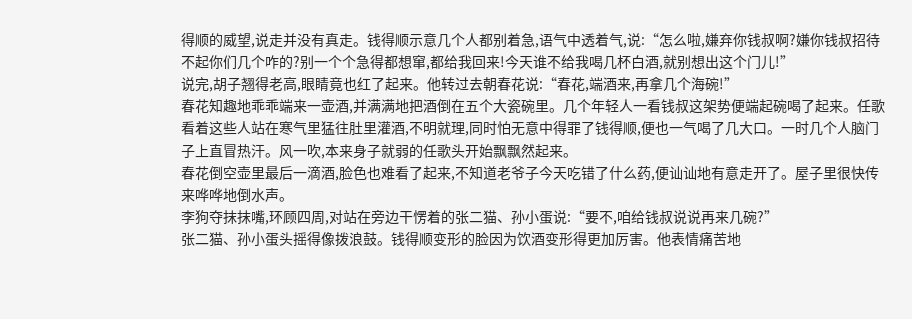得顺的威望,说走并没有真走。钱得顺示意几个人都别着急,语气中透着气,说:“怎么啦,嫌弃你钱叔啊?嫌你钱叔招待不起你们几个咋的?别一个个急得都想窜,都给我回来!今天谁不给我喝几杯白酒,就别想出这个门儿!”
说完,胡子翘得老高,眼睛竟也红了起来。他转过去朝春花说:“春花,端酒来,再拿几个海碗!”
春花知趣地乖乖端来一壶酒,并满满地把酒倒在五个大瓷碗里。几个年轻人一看钱叔这架势便端起碗喝了起来。任歌看着这些人站在寒气里猛往肚里灌酒,不明就理,同时怕无意中得罪了钱得顺,便也一气喝了几大口。一时几个人脑门子上直冒热汗。风一吹,本来身子就弱的任歌头开始飘飘然起来。
春花倒空壶里最后一滴酒,脸色也难看了起来,不知道老爷子今天吃错了什么药,便讪讪地有意走开了。屋子里很快传来哗哗地倒水声。
李狗夺抹抹嘴,环顾四周,对站在旁边干愣着的张二猫、孙小蛋说:“要不,咱给钱叔说说再来几碗?”
张二猫、孙小蛋头摇得像拨浪鼓。钱得顺变形的脸因为饮酒变形得更加厉害。他表情痛苦地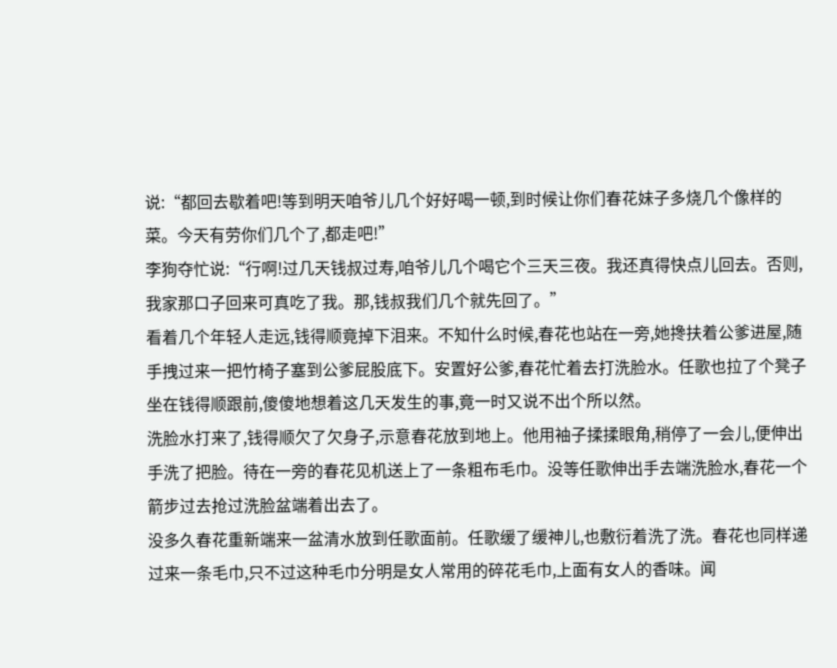说:“都回去歇着吧!等到明天咱爷儿几个好好喝一顿,到时候让你们春花妹子多烧几个像样的菜。今天有劳你们几个了,都走吧!”
李狗夺忙说:“行啊!过几天钱叔过寿,咱爷儿几个喝它个三天三夜。我还真得快点儿回去。否则,我家那口子回来可真吃了我。那,钱叔我们几个就先回了。”
看着几个年轻人走远,钱得顺竟掉下泪来。不知什么时候,春花也站在一旁,她搀扶着公爹进屋,随手拽过来一把竹椅子塞到公爹屁股底下。安置好公爹,春花忙着去打洗脸水。任歌也拉了个凳子坐在钱得顺跟前,傻傻地想着这几天发生的事,竟一时又说不出个所以然。
洗脸水打来了,钱得顺欠了欠身子,示意春花放到地上。他用袖子揉揉眼角,稍停了一会儿,便伸出手洗了把脸。待在一旁的春花见机送上了一条粗布毛巾。没等任歌伸出手去端洗脸水,春花一个箭步过去抢过洗脸盆端着出去了。
没多久春花重新端来一盆清水放到任歌面前。任歌缓了缓神儿,也敷衍着洗了洗。春花也同样递过来一条毛巾,只不过这种毛巾分明是女人常用的碎花毛巾,上面有女人的香味。闻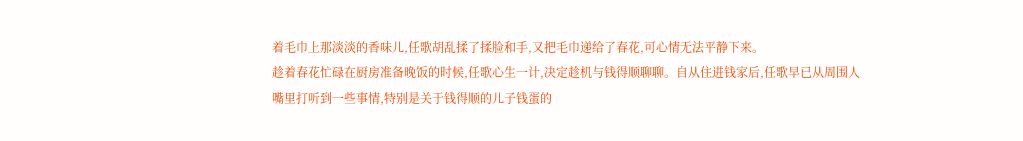着毛巾上那淡淡的香味儿,任歌胡乱揉了揉脸和手,又把毛巾递给了春花,可心情无法平静下来。
趁着春花忙碌在厨房准备晚饭的时候,任歌心生一计,决定趁机与钱得顺聊聊。自从住进钱家后,任歌早已从周围人嘴里打听到一些事情,特别是关于钱得顺的儿子钱蛋的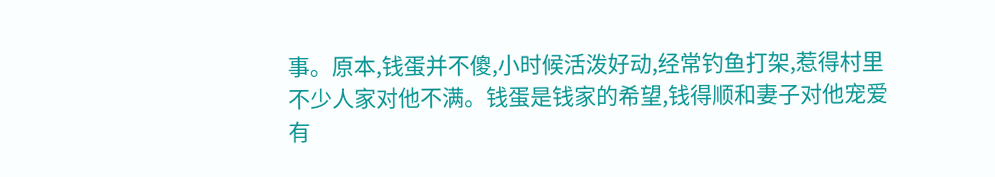事。原本,钱蛋并不傻,小时候活泼好动,经常钓鱼打架,惹得村里不少人家对他不满。钱蛋是钱家的希望,钱得顺和妻子对他宠爱有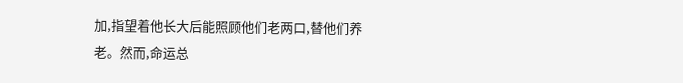加,指望着他长大后能照顾他们老两口,替他们养老。然而,命运总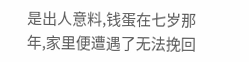是出人意料,钱蛋在七岁那年,家里便遭遇了无法挽回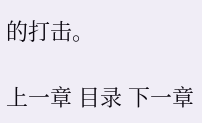的打击。

上一章 目录 下一章